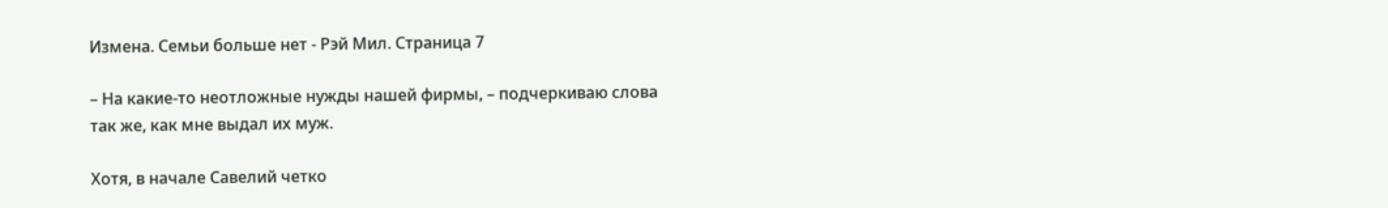Измена. Семьи больше нет - Рэй Мил. Страница 7

– На какие-то неотложные нужды нашей фирмы, – подчеркиваю слова так же, как мне выдал их муж.

Хотя, в начале Савелий четко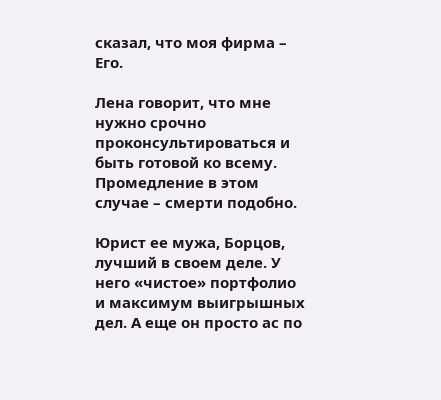сказал, что моя фирма – Его.

Лена говорит, что мне нужно срочно проконсультироваться и быть готовой ко всему. Промедление в этом случае – смерти подобно.

Юрист ее мужа, Борцов, лучший в своем деле. У него «чистое» портфолио и максимум выигрышных дел. А еще он просто ас по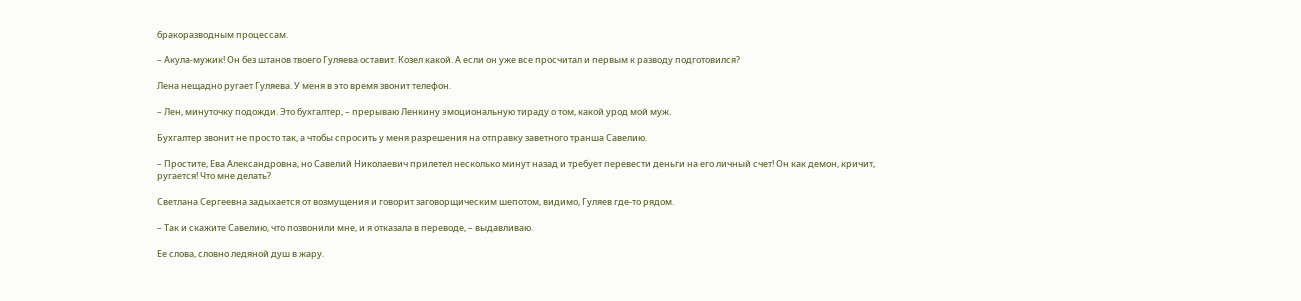бракоразводным процессам.

– Акула-мужик! Он без штанов твоего Гуляева оставит. Козел какой. А если он уже все просчитал и первым к разводу подготовился?

Лена нещадно ругает Гуляева. У меня в это время звонит телефон.

– Лен, минуточку подожди. Это бухгалтер, – прерываю Ленкину эмоциональную тираду о том, какой урод мой муж.

Бухгалтер звонит не просто так, а чтобы спросить у меня разрешения на отправку заветного транша Савелию.

– Простите, Ева Александровна, но Савелий Николаевич прилетел несколько минут назад и требует перевести деньги на его личный счет! Он как демон, кричит, ругается! Что мне делать?

Светлана Сергеевна задыхается от возмущения и говорит заговорщическим шепотом, видимо, Гуляев где-то рядом.

– Так и скажите Савелию, что позвонили мне, и я отказала в переводе, – выдавливаю.

Ее слова, словно ледяной душ в жару.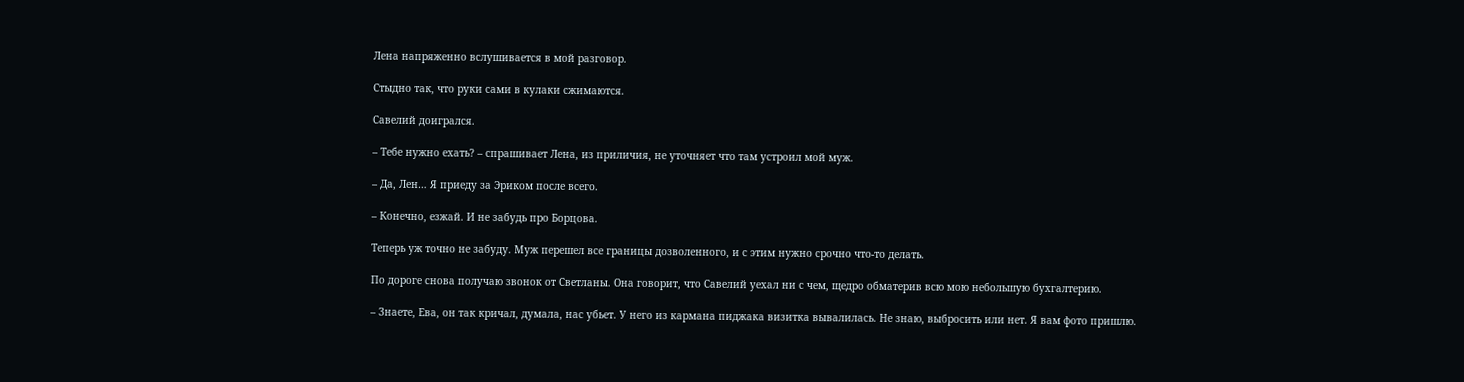Лена напряженно вслушивается в мой разговор.

Стыдно так, что руки сами в кулаки сжимаются.

Савелий доигрался.

– Тебе нужно ехать? – спрашивает Лена, из приличия, не уточняет что там устроил мой муж.

– Да, Лен… Я приеду за Эриком после всего.

– Конечно, езжай. И не забудь про Борцова.

Теперь уж точно не забуду. Муж перешел все границы дозволенного, и с этим нужно срочно что-то делать.

По дороге снова получаю звонок от Светланы. Она говорит, что Савелий уехал ни с чем, щедро обматерив всю мою небольшую бухгалтерию.

– Знаете, Ева, он так кричал, думала, нас убьет. У него из кармана пиджака визитка вывалилась. Не знаю, выбросить или нет. Я вам фото пришлю.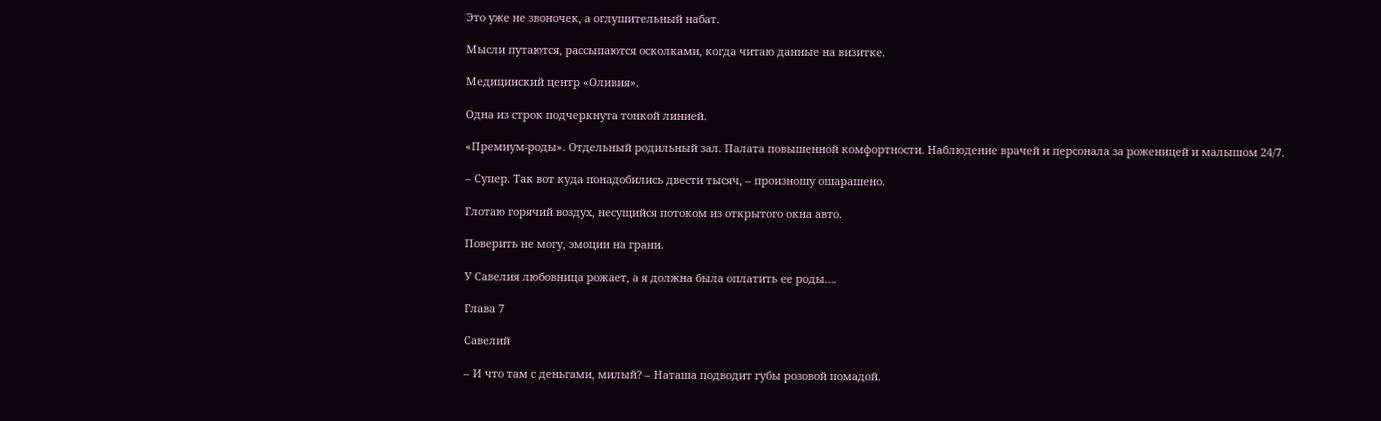Это уже не звоночек, а оглушительный набат.

Мысли путаются, рассыпаются осколками, когда читаю данные на визитке.

Медицинский центр «Оливия».

Одна из строк подчеркнута тонкой линией.

«Премиум-роды». Отдельный родильный зал. Палата повышенной комфортности. Наблюдение врачей и персонала за роженицей и малышом 24/7.

– Супер. Так вот куда понадобились двести тысяч, – произношу ошарашено.

Глотаю горячий воздух, несущийся потоком из открытого окна авто.

Поверить не могу, эмоции на грани.

У Савелия любовница рожает, а я должна была оплатить ее роды….

Глава 7

Савелий

– И что там с деньгами, милый? – Наташа подводит губы розовой помадой.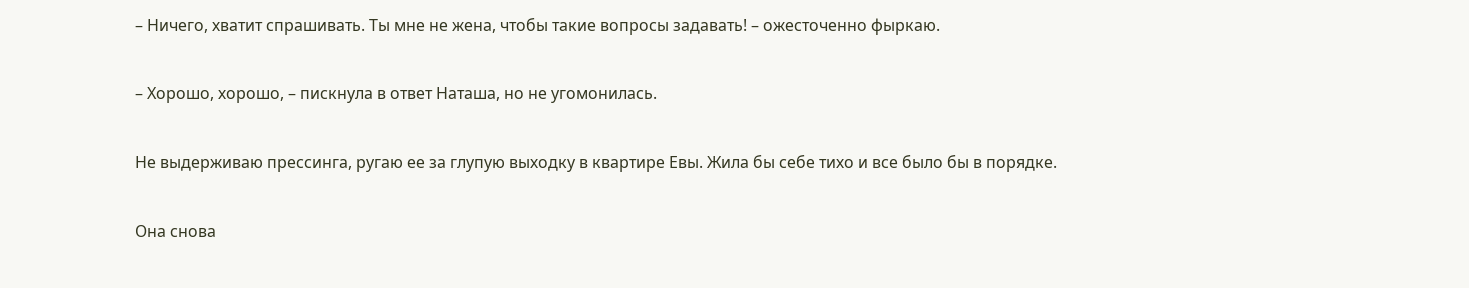– Ничего, хватит спрашивать. Ты мне не жена, чтобы такие вопросы задавать! – ожесточенно фыркаю.

– Хорошо, хорошо, – пискнула в ответ Наташа, но не угомонилась.

Не выдерживаю прессинга, ругаю ее за глупую выходку в квартире Евы. Жила бы себе тихо и все было бы в порядке.

Она снова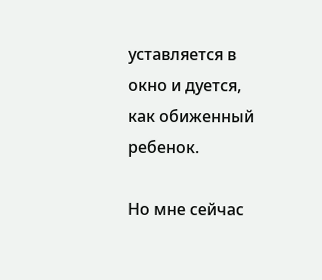уставляется в окно и дуется, как обиженный ребенок.

Но мне сейчас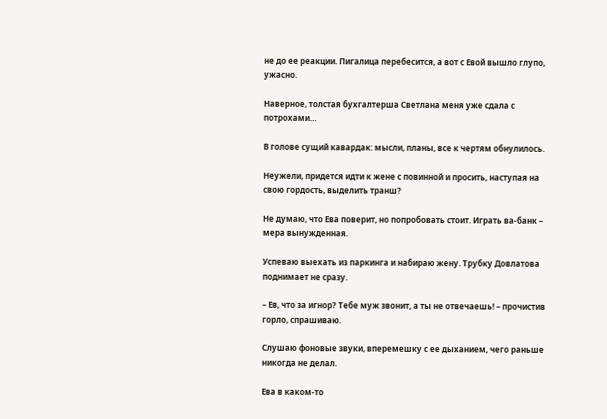не до ее реакции. Пигалица перебесится, а вот с Евой вышло глупо, ужасно.

Наверное, толстая бухгалтерша Светлана меня уже сдала с потрохами…

В голове сущий кавардак: мысли, планы, все к чертям обнулилось.

Неужели, придется идти к жене с повинной и просить, наступая на свою гордость, выделить транш?

Не думаю, что Ева поверит, но попробовать стоит. Играть ва-банк – мера вынужденная.

Успеваю выехать из паркинга и набираю жену. Трубку Довлатова поднимает не сразу.

– Ев, что за игнор? Тебе муж звонит, а ты не отвечаешь! – прочистив горло, спрашиваю.

Слушаю фоновые звуки, вперемешку с ее дыханием, чего раньше никогда не делал.

Ева в каком-то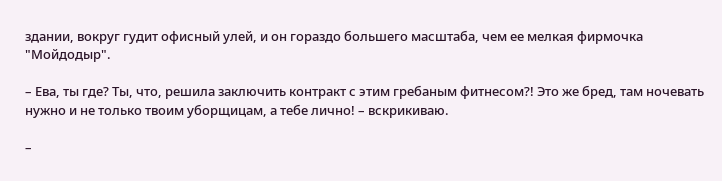здании, вокруг гудит офисный улей, и он гораздо большего масштаба, чем ее мелкая фирмочка "Мойдодыр".

– Ева, ты где? Ты, что, решила заключить контракт с этим гребаным фитнесом?! Это же бред, там ночевать нужно и не только твоим уборщицам, а тебе лично! – вскрикиваю.

–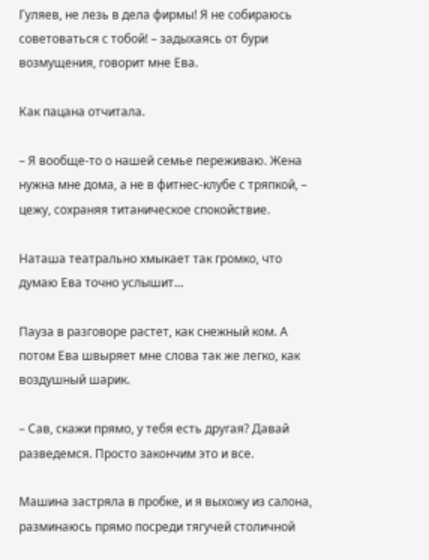Гуляев, не лезь в дела фирмы! Я не собираюсь советоваться с тобой! – задыхаясь от бури возмущения, говорит мне Ева.

Как пацана отчитала.

– Я вообще-то о нашей семье переживаю. Жена нужна мне дома, а не в фитнес-клубе с тряпкой, – цежу, сохраняя титаническое спокойствие.

Наташа театрально хмыкает так громко, что думаю Ева точно услышит…

Пауза в разговоре растет, как снежный ком. А потом Ева швыряет мне слова так же легко, как воздушный шарик.

– Сав, скажи прямо, у тебя есть другая? Давай разведемся. Просто закончим это и все.

Машина застряла в пробке, и я выхожу из салона, разминаюсь прямо посреди тягучей столичной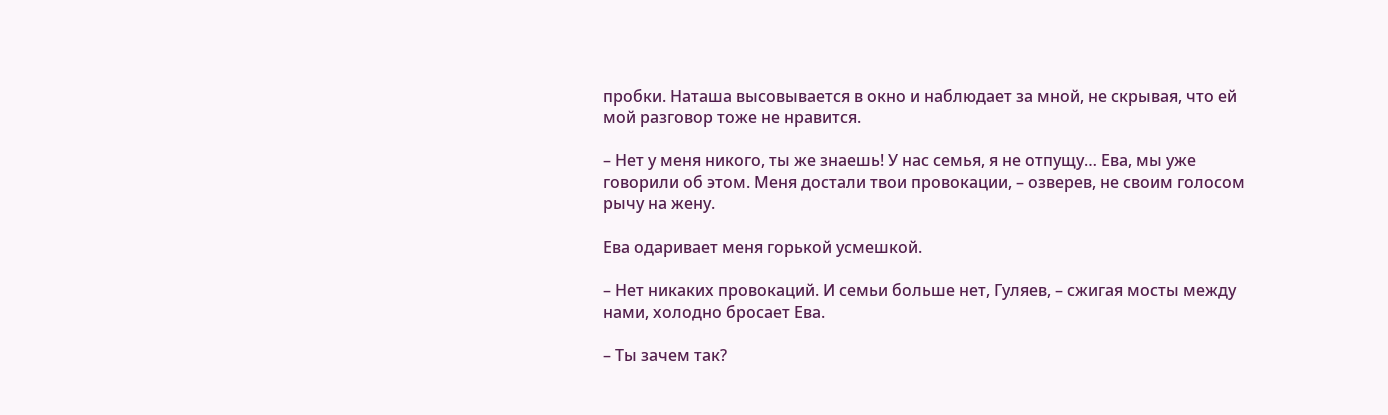пробки. Наташа высовывается в окно и наблюдает за мной, не скрывая, что ей мой разговор тоже не нравится.

– Нет у меня никого, ты же знаешь! У нас семья, я не отпущу… Ева, мы уже говорили об этом. Меня достали твои провокации, – озверев, не своим голосом рычу на жену.

Ева одаривает меня горькой усмешкой.

– Нет никаких провокаций. И семьи больше нет, Гуляев, – сжигая мосты между нами, холодно бросает Ева.

– Ты зачем так?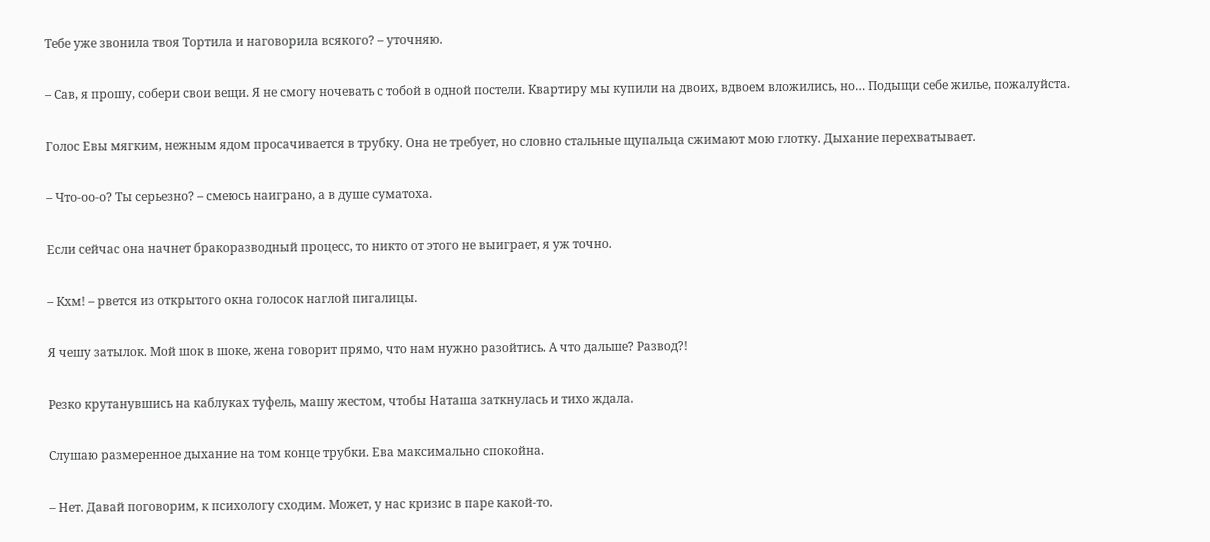Тебе уже звонила твоя Тортила и наговорила всякого? – уточняю.

– Сав, я прошу, собери свои вещи. Я не смогу ночевать с тобой в одной постели. Квартиру мы купили на двоих, вдвоем вложились, но… Подыщи себе жилье, пожалуйста.

Голос Евы мягким, нежным ядом просачивается в трубку. Она не требует, но словно стальные щупальца сжимают мою глотку. Дыхание перехватывает.

– Что-оо-о? Ты серьезно? – смеюсь наиграно, а в душе суматоха.

Если сейчас она начнет бракоразводный процесс, то никто от этого не выиграет, я уж точно.

– Кхм! – рвется из открытого окна голосок наглой пигалицы.

Я чешу затылок. Мой шок в шоке, жена говорит прямо, что нам нужно разойтись. А что дальше? Развод?!

Резко крутанувшись на каблуках туфель, машу жестом, чтобы Наташа заткнулась и тихо ждала.

Слушаю размеренное дыхание на том конце трубки. Ева максимально спокойна.

– Нет. Давай поговорим, к психологу сходим. Может, у нас кризис в паре какой-то.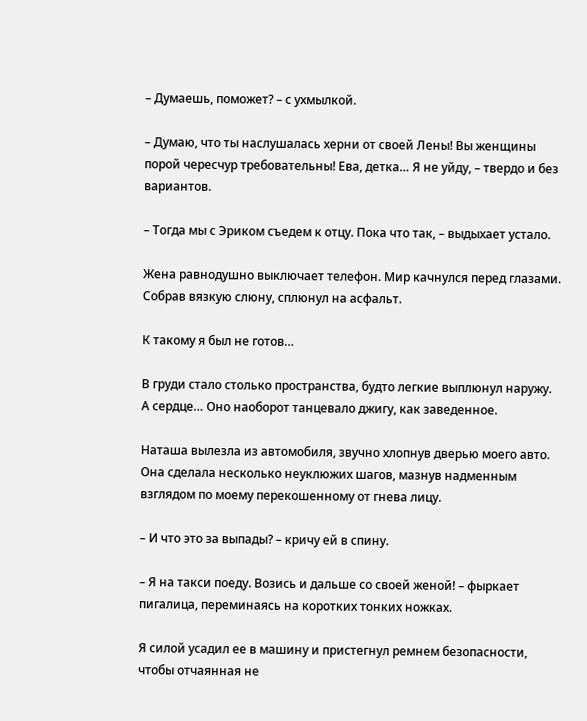– Думаешь, поможет? – с ухмылкой.

– Думаю, что ты наслушалась херни от своей Лены! Вы женщины порой чересчур требовательны! Ева, детка… Я не уйду, – твердо и без вариантов.

– Тогда мы с Эриком съедем к отцу. Пока что так, – выдыхает устало.

Жена равнодушно выключает телефон. Мир качнулся перед глазами. Собрав вязкую слюну, сплюнул на асфальт.

К такому я был не готов…

В груди стало столько пространства, будто легкие выплюнул наружу. А сердце… Оно наоборот танцевало джигу, как заведенное.

Наташа вылезла из автомобиля, звучно хлопнув дверью моего авто. Она сделала несколько неуклюжих шагов, мазнув надменным взглядом по моему перекошенному от гнева лицу.

– И что это за выпады? – кричу ей в спину.

– Я на такси поеду. Возись и дальше со своей женой! – фыркает пигалица, переминаясь на коротких тонких ножках.

Я силой усадил ее в машину и пристегнул ремнем безопасности, чтобы отчаянная не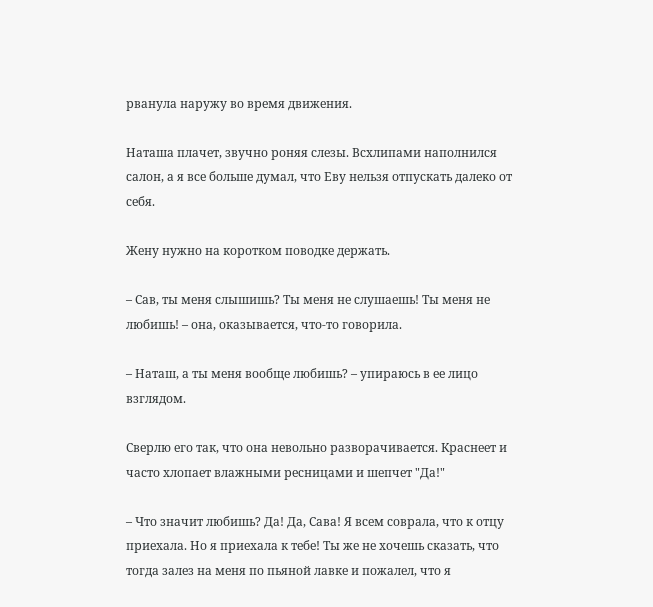рванула наружу во время движения.

Наташа плачет, звучно роняя слезы. Всхлипами наполнился салон, а я все больше думал, что Еву нельзя отпускать далеко от себя.

Жену нужно на коротком поводке держать.

– Сав, ты меня слышишь? Ты меня не слушаешь! Ты меня не любишь! – она, оказывается, что-то говорила.

– Наташ, а ты меня вообще любишь? – упираюсь в ее лицо взглядом.

Сверлю его так, что она невольно разворачивается. Краснеет и часто хлопает влажными ресницами и шепчет "Да!"

– Что значит любишь? Да! Да, Сава! Я всем соврала, что к отцу приехала. Но я приехала к тебе! Ты же не хочешь сказать, что тогда залез на меня по пьяной лавке и пожалел, что я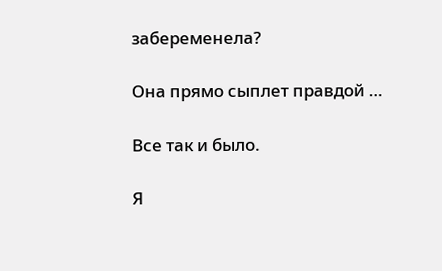забеременела?

Она прямо сыплет правдой …

Все так и было.

Я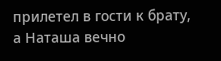прилетел в гости к брату, а Наташа вечно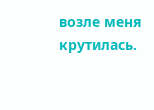возле меня крутилась.